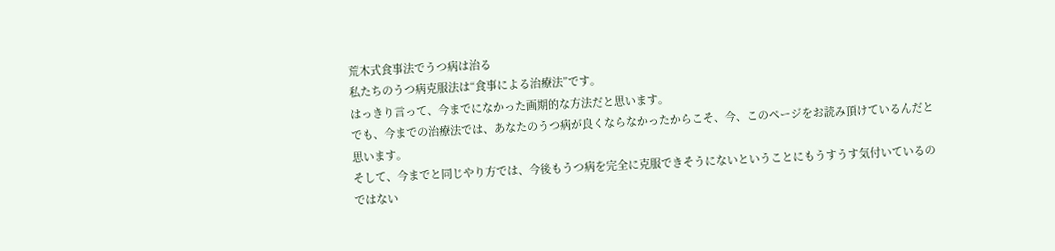荒木式食事法でうつ病は治る
私たちのうつ病克服法は“食事による治療法”です。
はっきり言って、今までになかった画期的な方法だと思います。
でも、今までの治療法では、あなたのうつ病が良くならなかったからこそ、今、このページをお読み頂けているんだと思います。
そして、今までと同じやり方では、今後もうつ病を完全に克服できそうにないということにもうすうす気付いているのではない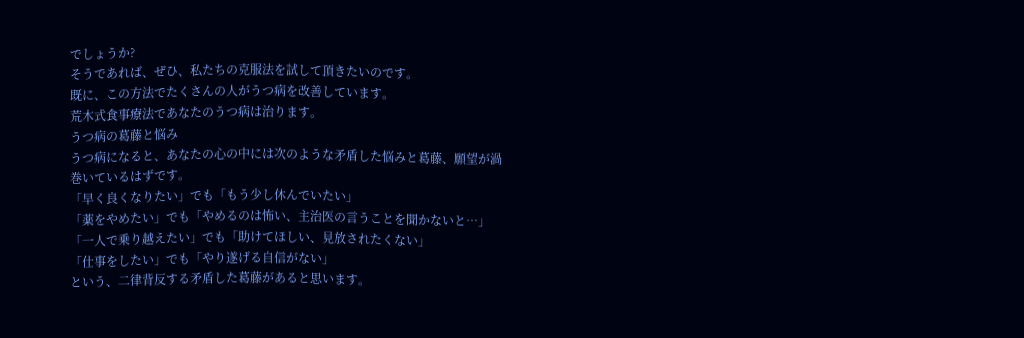でしょうか?
そうであれば、ぜひ、私たちの克服法を試して頂きたいのです。
既に、この方法でたくさんの人がうつ病を改善しています。
荒木式食事療法であなたのうつ病は治ります。
うつ病の葛藤と悩み
うつ病になると、あなたの心の中には次のような矛盾した悩みと葛藤、願望が渦巻いているはずです。
「早く良くなりたい」でも「もう少し休んでいたい」
「薬をやめたい」でも「やめるのは怖い、主治医の言うことを聞かないと…」
「一人で乗り越えたい」でも「助けてほしい、見放されたくない」
「仕事をしたい」でも「やり遂げる自信がない」
という、二律背反する矛盾した葛藤があると思います。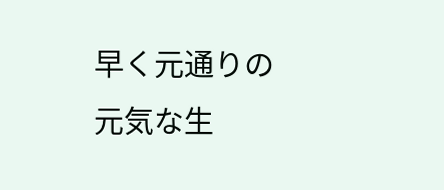早く元通りの元気な生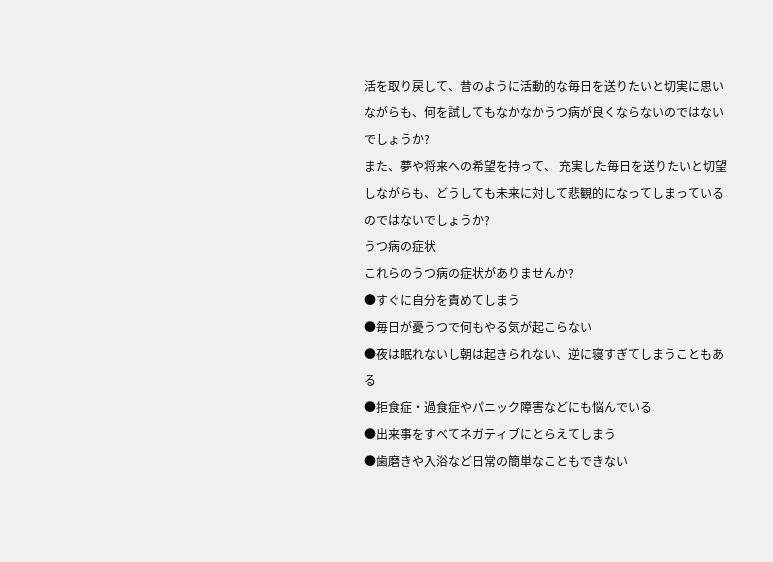活を取り戻して、昔のように活動的な毎日を送りたいと切実に思いながらも、何を試してもなかなかうつ病が良くならないのではないでしょうか?
また、夢や将来への希望を持って、 充実した毎日を送りたいと切望しながらも、どうしても未来に対して悲観的になってしまっているのではないでしょうか?
うつ病の症状
これらのうつ病の症状がありませんか?
●すぐに自分を責めてしまう
●毎日が憂うつで何もやる気が起こらない
●夜は眠れないし朝は起きられない、逆に寝すぎてしまうこともある
●拒食症・過食症やパニック障害などにも悩んでいる
●出来事をすべてネガティブにとらえてしまう
●歯磨きや入浴など日常の簡単なこともできない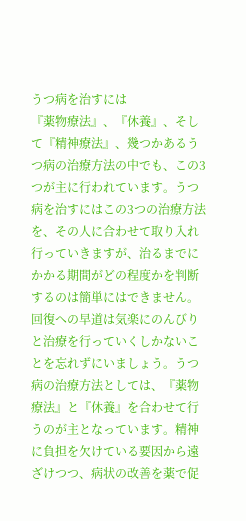うつ病を治すには
『薬物療法』、『休養』、そして『精神療法』、幾つかあるうつ病の治療方法の中でも、この3つが主に行われています。うつ病を治すにはこの3つの治療方法を、その人に合わせて取り入れ行っていきますが、治るまでにかかる期間がどの程度かを判断するのは簡単にはできません。
回復への早道は気楽にのんびりと治療を行っていくしかないことを忘れずにいましょう。うつ病の治療方法としては、『薬物療法』と『休養』を合わせて行うのが主となっています。精神に負担を欠けている要因から遠ざけつつ、病状の改善を薬で促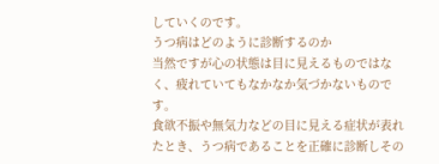していくのです。
うつ病はどのように診断するのか
当然ですが心の状態は目に見えるものではなく、疲れていてもなかなか気づかないものです。
食欲不振や無気力などの目に見える症状が表れたとき、うつ病であることを正確に診断しその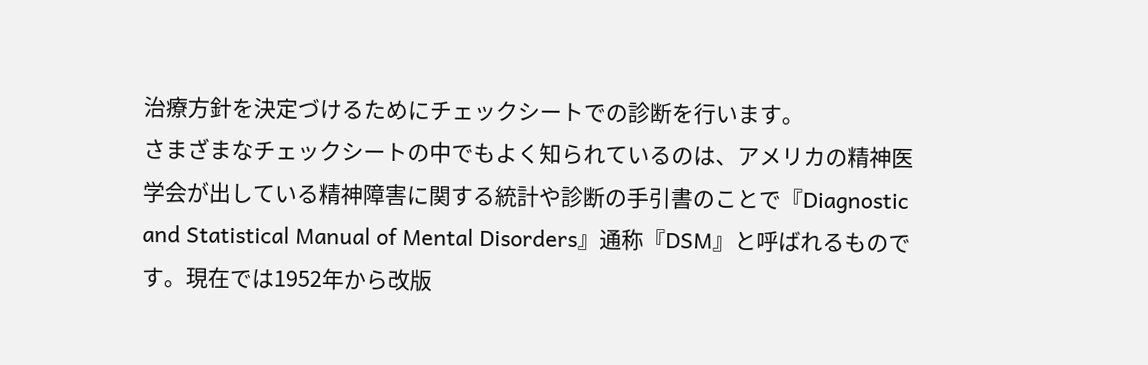治療方針を決定づけるためにチェックシートでの診断を行います。
さまざまなチェックシートの中でもよく知られているのは、アメリカの精神医学会が出している精神障害に関する統計や診断の手引書のことで『Diagnostic and Statistical Manual of Mental Disorders』通称『DSM』と呼ばれるものです。現在では1952年から改版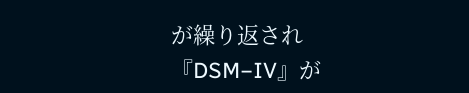が繰り返され『DSM−IV』が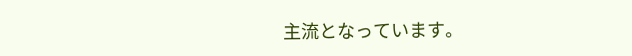主流となっています。